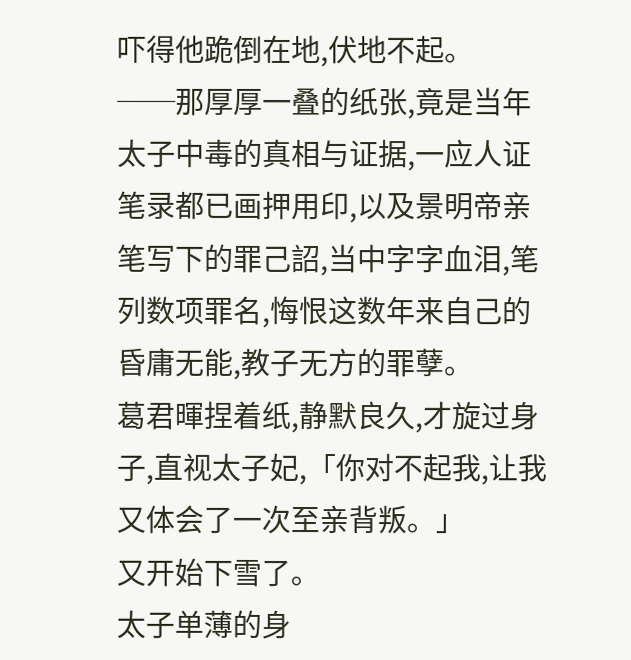吓得他跪倒在地,伏地不起。
──那厚厚一叠的纸张,竟是当年太子中毒的真相与证据,一应人证笔录都已画押用印,以及景明帝亲笔写下的罪己詔,当中字字血泪,笔列数项罪名,悔恨这数年来自己的昏庸无能,教子无方的罪孽。
葛君暉捏着纸,静默良久,才旋过身子,直视太子妃,「你对不起我,让我又体会了一次至亲背叛。」
又开始下雪了。
太子单薄的身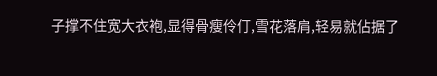子撑不住宽大衣袍,显得骨瘦伶仃,雪花落肩,轻易就佔据了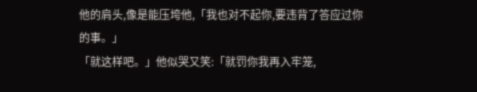他的肩头,像是能压垮他,「我也对不起你,要违背了答应过你的事。」
「就这样吧。」他似哭又笑:「就罚你我再入牢笼,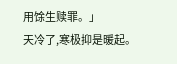用馀生赎罪。」
天冷了,寒极抑是暖起。